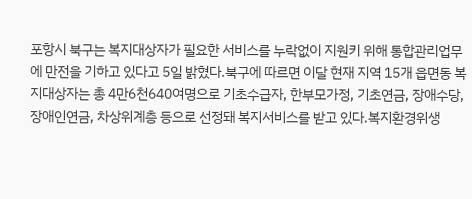포항시 북구는 복지대상자가 필요한 서비스를 누락없이 지원키 위해 통합관리업무에 만전을 기하고 있다고 5일 밝혔다.북구에 따르면 이달 현재 지역 15개 읍면동 복지대상자는 총 4만6천640여명으로 기초수급자, 한부모가정, 기초연금, 장애수당, 장애인연금, 차상위계층 등으로 선정돼 복지서비스를 받고 있다.복지환경위생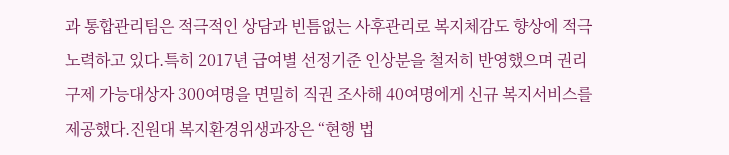과 통합관리팀은 적극적인 상담과 빈틈없는 사후관리로 복지체감도 향상에 적극 노력하고 있다.특히 2017년 급여별 선정기준 인상분을 철저히 반영했으며 권리구제 가능대상자 300여명을 면밀히 직권 조사해 40여명에게 신규 복지서비스를 제공했다.진원대 복지환경위생과장은 “현행 법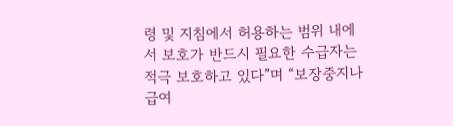령 및 지침에서 허용하는 범위 내에서 보호가 반드시 필요한 수급자는 적극 보호하고 있다”며 “보장중지나 급여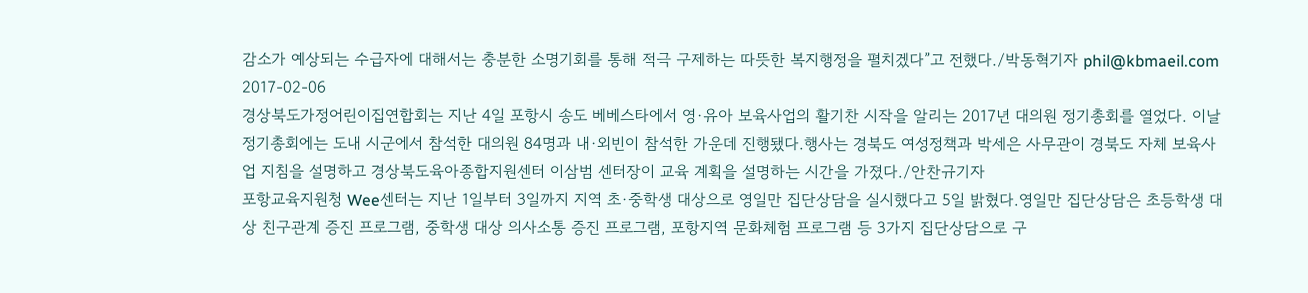감소가 예상되는 수급자에 대해서는 충분한 소명기회를 통해 적극 구제하는 따뜻한 복지행정을 펼치겠다”고 전했다./박동혁기자 phil@kbmaeil.com
2017-02-06
경상북도가정어린이집연합회는 지난 4일 포항시 송도 베베스타에서 영·유아 보육사업의 활기찬 시작을 알리는 2017년 대의원 정기총회를 열었다. 이날 정기총회에는 도내 시군에서 참석한 대의원 84명과 내·외빈이 참석한 가운데 진행됐다.행사는 경북도 여성정책과 박세은 사무관이 경북도 자체 보육사업 지침을 설명하고 경상북도육아종합지원센터 이삼범 센터장이 교육 계획을 설명하는 시간을 가졌다./안찬규기자
포항교육지원청 Wee센터는 지난 1일부터 3일까지 지역 초·중학생 대상으로 영일만 집단상담을 실시했다고 5일 밝혔다.영일만 집단상담은 초등학생 대상 친구관계 증진 프로그램, 중학생 대상 의사소통 증진 프로그램, 포항지역 문화체험 프로그램 등 3가지 집단상담으로 구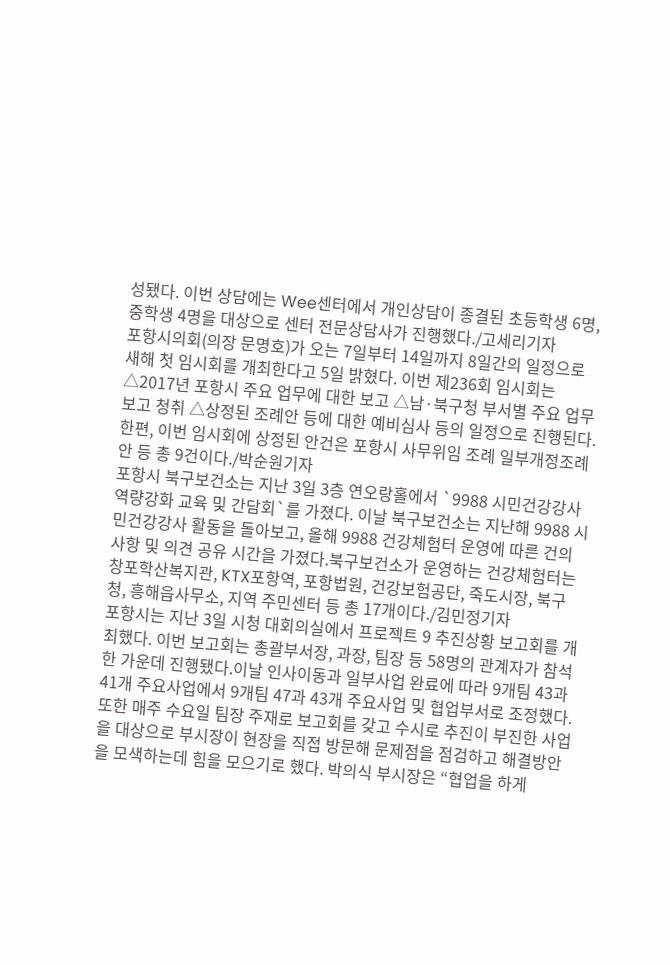성됐다. 이번 상담에는 Wee센터에서 개인상담이 종결된 초등학생 6명, 중학생 4명을 대상으로 센터 전문상담사가 진행했다./고세리기자
포항시의회(의장 문명호)가 오는 7일부터 14일까지 8일간의 일정으로 새해 첫 임시회를 개최한다고 5일 밝혔다. 이번 제236회 임시회는 △2017년 포항시 주요 업무에 대한 보고 △남·북구청 부서별 주요 업무보고 청취 △상정된 조례안 등에 대한 예비심사 등의 일정으로 진행된다.한편, 이번 임시회에 상정된 안건은 포항시 사무위임 조례 일부개정조례안 등 총 9건이다./박순원기자
포항시 북구보건소는 지난 3일 3층 연오랑홀에서 `9988 시민건강강사 역량강화 교육 및 간담회`를 가졌다. 이날 북구보건소는 지난해 9988 시민건강강사 활동을 돌아보고, 올해 9988 건강체험터 운영에 따른 건의사항 및 의견 공유 시간을 가졌다.북구보건소가 운영하는 건강체험터는 창포학산복지관, KTX포항역, 포항법원, 건강보험공단, 죽도시장, 북구청, 흥해읍사무소, 지역 주민센터 등 총 17개이다./김민정기자
포항시는 지난 3일 시청 대회의실에서 프로젝트 9 추진상황 보고회를 개최했다. 이번 보고회는 총괄부서장, 과장, 팀장 등 58명의 관계자가 참석한 가운데 진행됐다.이날 인사이동과 일부사업 완료에 따라 9개팀 43과 41개 주요사업에서 9개팀 47과 43개 주요사업 및 협업부서로 조정했다. 또한 매주 수요일 팀장 주재로 보고회를 갖고 수시로 추진이 부진한 사업을 대상으로 부시장이 현장을 직접 방문해 문제점을 점검하고 해결방안을 모색하는데 힘을 모으기로 했다. 박의식 부시장은 “협업을 하게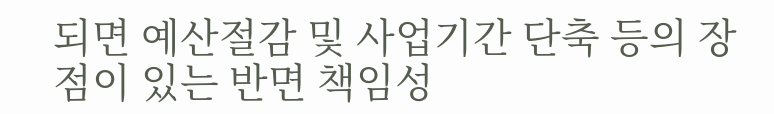되면 예산절감 및 사업기간 단축 등의 장점이 있는 반면 책임성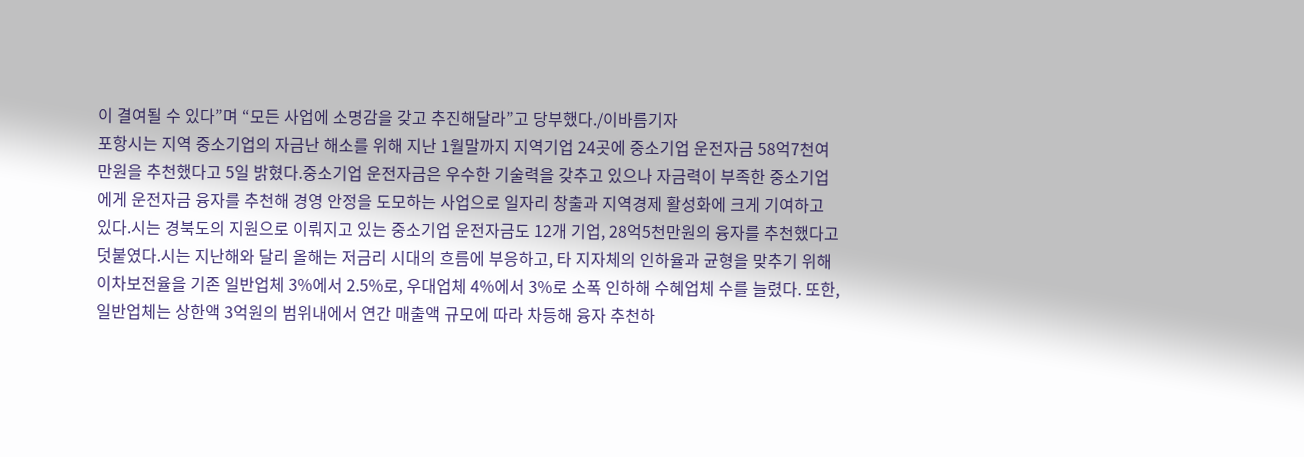이 결여될 수 있다”며 “모든 사업에 소명감을 갖고 추진해달라”고 당부했다./이바름기자
포항시는 지역 중소기업의 자금난 해소를 위해 지난 1월말까지 지역기업 24곳에 중소기업 운전자금 58억7천여만원을 추천했다고 5일 밝혔다.중소기업 운전자금은 우수한 기술력을 갖추고 있으나 자금력이 부족한 중소기업에게 운전자금 융자를 추천해 경영 안정을 도모하는 사업으로 일자리 창출과 지역경제 활성화에 크게 기여하고 있다.시는 경북도의 지원으로 이뤄지고 있는 중소기업 운전자금도 12개 기업, 28억5천만원의 융자를 추천했다고 덧붙였다.시는 지난해와 달리 올해는 저금리 시대의 흐름에 부응하고, 타 지자체의 인하율과 균형을 맞추기 위해 이차보전율을 기존 일반업체 3%에서 2.5%로, 우대업체 4%에서 3%로 소폭 인하해 수혜업체 수를 늘렸다. 또한, 일반업체는 상한액 3억원의 범위내에서 연간 매출액 규모에 따라 차등해 융자 추천하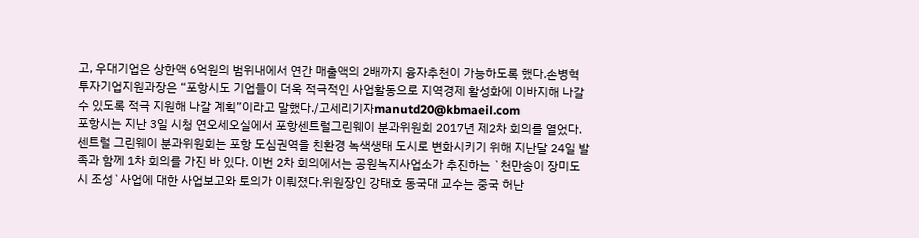고, 우대기업은 상한액 6억원의 범위내에서 연간 매출액의 2배까지 융자추천이 가능하도록 했다.손병혁 투자기업지원과장은 “포항시도 기업들이 더욱 적극적인 사업활동으로 지역경제 활성화에 이바지해 나갈 수 있도록 적극 지원해 나갈 계획”이라고 말했다./고세리기자manutd20@kbmaeil.com
포항시는 지난 3일 시청 연오세오실에서 포항센트럴그린웨이 분과위원회 2017년 제2차 회의를 열었다.센트럴 그린웨이 분과위원회는 포항 도심권역을 친환경 녹색생태 도시로 변화시키기 위해 지난달 24일 발족과 함께 1차 회의를 가진 바 있다. 이번 2차 회의에서는 공원녹지사업소가 추진하는 `천만송이 장미도시 조성`사업에 대한 사업보고와 토의가 이뤄졌다.위원장인 강태호 동국대 교수는 중국 허난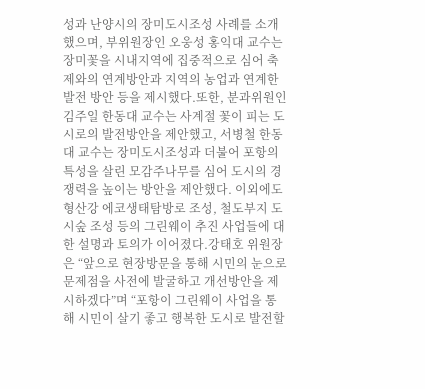성과 난양시의 장미도시조성 사례를 소개했으며, 부위원장인 오웅성 홍익대 교수는 장미꽃을 시내지역에 집중적으로 심어 축제와의 연계방안과 지역의 농업과 연계한 발전 방안 등을 제시했다.또한, 분과위원인 김주일 한동대 교수는 사계절 꽃이 피는 도시로의 발전방안을 제안했고, 서병철 한동대 교수는 장미도시조성과 더불어 포항의 특성을 살린 모감주나무를 심어 도시의 경쟁력을 높이는 방안을 제안했다. 이외에도 형산강 에코생태탐방로 조성, 철도부지 도시숲 조성 등의 그린웨이 추진 사업들에 대한 설명과 토의가 이어졌다.강태호 위원장은 “앞으로 현장방문을 통해 시민의 눈으로 문제점을 사전에 발굴하고 개선방안을 제시하겠다”며 “포항이 그린웨이 사업을 통해 시민이 살기 좋고 행복한 도시로 발전할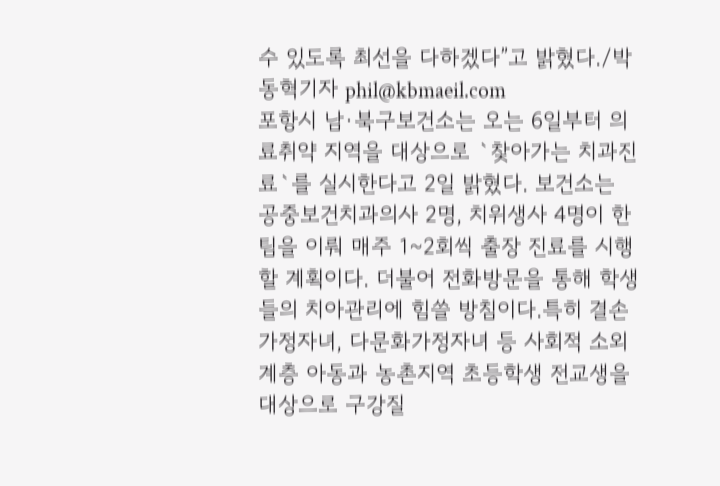수 있도록 최선을 다하겠다”고 밝혔다./박동혁기자 phil@kbmaeil.com
포항시 남·북구보건소는 오는 6일부터 의료취약 지역을 대상으로 `찾아가는 치과진료`를 실시한다고 2일 밝혔다. 보건소는 공중보건치과의사 2명, 치위생사 4명이 한 팀을 이뤄 매주 1~2회씩 출장 진료를 시행할 계획이다. 더불어 전화방문을 통해 학생들의 치아관리에 힘쓸 방침이다.특히 결손가정자녀, 다문화가정자녀 등 사회적 소외계층 아동과 농촌지역 초등학생 전교생을 대상으로 구강질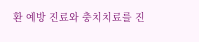환 예방 진료와 충치치료를 진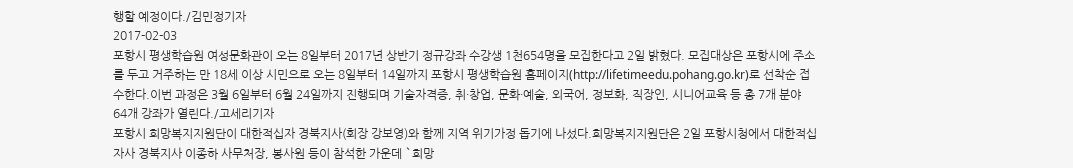행할 예정이다./김민정기자
2017-02-03
포항시 평생학습원 여성문화관이 오는 8일부터 2017년 상반기 정규강좌 수강생 1천654명을 모집한다고 2일 밝혔다. 모집대상은 포항시에 주소를 두고 거주하는 만 18세 이상 시민으로 오는 8일부터 14일까지 포항시 평생학습원 홈페이지(http://lifetimeedu.pohang.go.kr)로 선착순 접수한다.이번 과정은 3월 6일부터 6월 24일까지 진행되며 기술자격증, 취·창업, 문화·예술, 외국어, 정보화, 직장인, 시니어교육 등 총 7개 분야 64개 강좌가 열린다./고세리기자
포항시 희망복지지원단이 대한적십자 경북지사(회장 강보영)와 함께 지역 위기가정 돕기에 나섰다.희망복지지원단은 2일 포항시청에서 대한적십자사 경북지사 이종하 사무처장, 봉사원 등이 참석한 가운데 `희망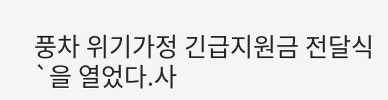풍차 위기가정 긴급지원금 전달식`을 열었다.사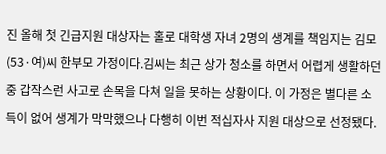진 올해 첫 긴급지원 대상자는 홀로 대학생 자녀 2명의 생계를 책임지는 김모(53·여)씨 한부모 가정이다.김씨는 최근 상가 청소를 하면서 어렵게 생활하던 중 갑작스런 사고로 손목을 다쳐 일을 못하는 상황이다. 이 가정은 별다른 소득이 없어 생계가 막막했으나 다행히 이번 적십자사 지원 대상으로 선정됐다.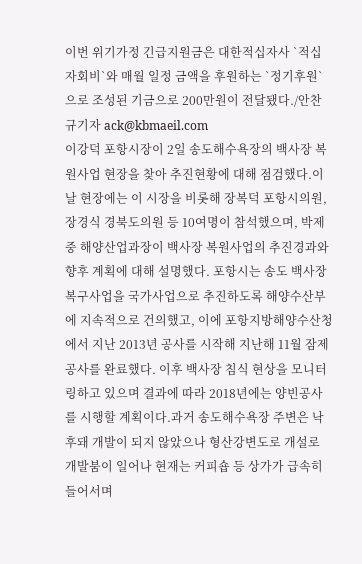이번 위기가정 긴급지원금은 대한적십자사 `적십자회비`와 매월 일정 금액을 후원하는 `정기후원`으로 조성된 기금으로 200만원이 전달됐다./안찬규기자 ack@kbmaeil.com
이강덕 포항시장이 2일 송도해수욕장의 백사장 복원사업 현장을 찾아 추진현황에 대해 점검했다.이날 현장에는 이 시장을 비롯해 장복덕 포항시의원, 장경식 경북도의원 등 10여명이 참석했으며, 박제중 해양산업과장이 백사장 복원사업의 추진경과와 향후 계획에 대해 설명했다. 포항시는 송도 백사장 복구사업을 국가사업으로 추진하도록 해양수산부에 지속적으로 건의했고, 이에 포항지방해양수산청에서 지난 2013년 공사를 시작해 지난해 11월 잠제공사를 완료했다. 이후 백사장 침식 현상을 모니터링하고 있으며 결과에 따라 2018년에는 양빈공사를 시행할 계획이다.과거 송도해수욕장 주변은 낙후돼 개발이 되지 않았으나 형산강변도로 개설로 개발붐이 일어나 현재는 커피숍 등 상가가 급속히 들어서며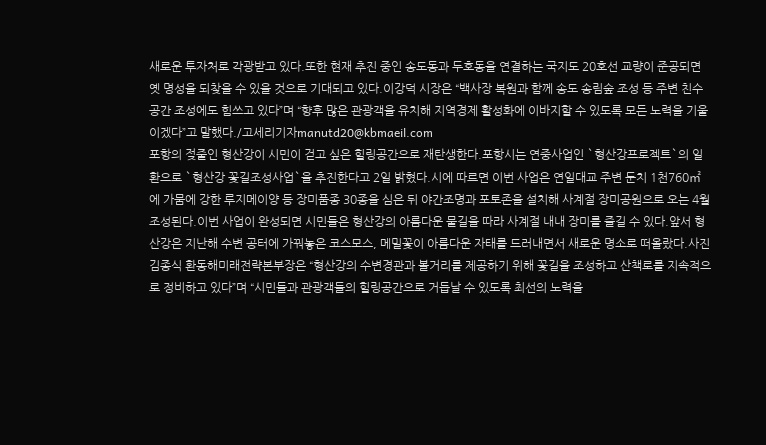새로운 투자처로 각광받고 있다.또한 현재 추진 중인 송도동과 두호동을 연결하는 국지도 20호선 교량이 준공되면 옛 명성을 되찾을 수 있을 것으로 기대되고 있다.이강덕 시장은 “백사장 복원과 함께 송도 송림숲 조성 등 주변 친수공간 조성에도 힘쓰고 있다”며 “향후 많은 관광객을 유치해 지역경제 활성화에 이바지할 수 있도록 모든 노력을 기울이겠다”고 말했다./고세리기자manutd20@kbmaeil.com
포항의 젖줄인 형산강이 시민이 걷고 싶은 힐링공간으로 재탄생한다.포항시는 연중사업인 `형산강프로젝트`의 일환으로 `형산강 꽃길조성사업`을 추진한다고 2일 밝혔다.시에 따르면 이번 사업은 연일대교 주변 둔치 1천760㎡에 가뭄에 강한 루지메이양 등 장미품종 30종을 심은 뒤 야간조명과 포토존을 설치해 사계절 장미공원으로 오는 4월 조성된다.이번 사업이 완성되면 시민들은 형산강의 아름다운 물길을 따라 사계절 내내 장미를 즐길 수 있다.앞서 형산강은 지난해 수변 공터에 가꿔놓은 코스모스, 메밀꽃이 아름다운 자태를 드러내면서 새로운 명소로 떠올랐다.사진 김종식 환동해미래전략본부장은 “형산강의 수변경관과 볼거리를 제공하기 위해 꽃길을 조성하고 산책로를 지속적으로 정비하고 있다”며 “시민들과 관광객들의 힐링공간으로 거듭날 수 있도록 최선의 노력을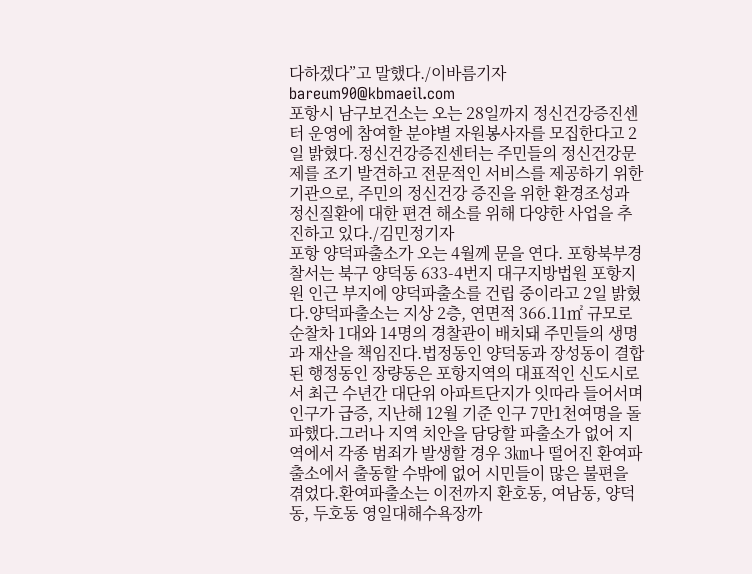다하겠다”고 말했다./이바름기자bareum90@kbmaeil.com
포항시 남구보건소는 오는 28일까지 정신건강증진센터 운영에 참여할 분야별 자원봉사자를 모집한다고 2일 밝혔다.정신건강증진센터는 주민들의 정신건강문제를 조기 발견하고 전문적인 서비스를 제공하기 위한 기관으로, 주민의 정신건강 증진을 위한 환경조성과 정신질환에 대한 편견 해소를 위해 다양한 사업을 추진하고 있다./김민정기자
포항 양덕파출소가 오는 4월께 문을 연다. 포항북부경찰서는 북구 양덕동 633-4번지 대구지방법원 포항지원 인근 부지에 양덕파출소를 건립 중이라고 2일 밝혔다.양덕파출소는 지상 2층, 연면적 366.11㎡ 규모로 순찰차 1대와 14명의 경찰관이 배치돼 주민들의 생명과 재산을 책임진다.법정동인 양덕동과 장성동이 결합된 행정동인 장량동은 포항지역의 대표적인 신도시로서 최근 수년간 대단위 아파트단지가 잇따라 들어서며 인구가 급증, 지난해 12월 기준 인구 7만1천여명을 돌파했다.그러나 지역 치안을 담당할 파출소가 없어 지역에서 각종 범죄가 발생할 경우 3㎞나 떨어진 환여파출소에서 출동할 수밖에 없어 시민들이 많은 불편을 겪었다.환여파출소는 이전까지 환호동, 여남동, 양덕동, 두호동 영일대해수욕장까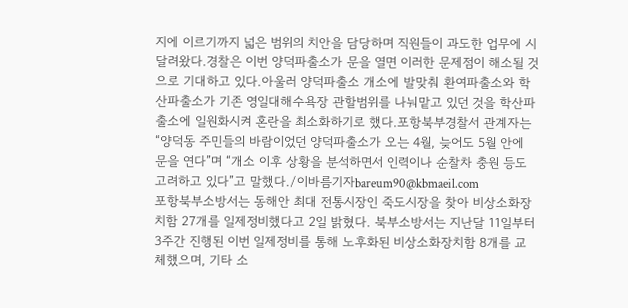지에 이르기까지 넓은 범위의 치안을 담당하며 직원들이 과도한 업무에 시달려왔다.경찰은 이번 양덕파출소가 문을 열면 이러한 문제점이 해소될 것으로 기대하고 있다.아울러 양덕파출소 개소에 발맞춰 환여파출소와 학산파출소가 기존 영일대해수욕장 관할범위를 나눠맡고 있던 것을 학산파출소에 일원화시켜 혼란을 최소화하기로 했다.포항북부경찰서 관계자는 “양덕동 주민들의 바람이었던 양덕파출소가 오는 4월, 늦어도 5월 안에 문을 연다”며 “개소 이후 상황을 분석하면서 인력이나 순찰차 충원 등도 고려하고 있다”고 말했다./이바름기자bareum90@kbmaeil.com
포항북부소방서는 동해안 최대 전통시장인 죽도시장을 찾아 비상소화장치함 27개를 일제정비했다고 2일 밝혔다. 북부소방서는 지난달 11일부터 3주간 진행된 이번 일제정비를 통해 노후화된 비상소화장치함 8개를 교체했으며, 기타 소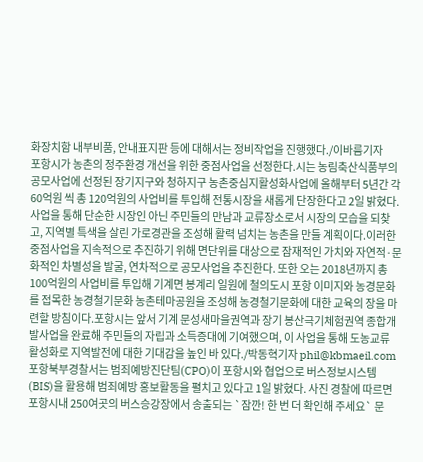화장치함 내부비품, 안내표지판 등에 대해서는 정비작업을 진행했다./이바름기자
포항시가 농촌의 정주환경 개선을 위한 중점사업을 선정한다.시는 농림축산식품부의 공모사업에 선정된 장기지구와 청하지구 농촌중심지활성화사업에 올해부터 5년간 각 60억원 씩 총 120억원의 사업비를 투입해 전통시장을 새롭게 단장한다고 2일 밝혔다.사업을 통해 단순한 시장인 아닌 주민들의 만남과 교류장소로서 시장의 모습을 되찾고, 지역별 특색을 살린 가로경관을 조성해 활력 넘치는 농촌을 만들 계획이다.이러한 중점사업을 지속적으로 추진하기 위해 면단위를 대상으로 잠재적인 가치와 자연적·문화적인 차별성을 발굴, 연차적으로 공모사업을 추진한다. 또한 오는 2018년까지 총 100억원의 사업비를 투입해 기계면 봉계리 일원에 철의도시 포항 이미지와 농경문화를 접목한 농경철기문화 농촌테마공원을 조성해 농경철기문화에 대한 교육의 장을 마련할 방침이다.포항시는 앞서 기계 문성새마을권역과 장기 봉산극기체험권역 종합개발사업을 완료해 주민들의 자립과 소득증대에 기여했으며, 이 사업을 통해 도농교류 활성화로 지역발전에 대한 기대감을 높인 바 있다./박동혁기자 phil@kbmaeil.com
포항북부경찰서는 범죄예방진단팀(CPO)이 포항시와 협업으로 버스정보시스템(BIS)을 활용해 범죄예방 홍보활동을 펼치고 있다고 1일 밝혔다. 사진 경찰에 따르면 포항시내 250여곳의 버스승강장에서 송출되는 `잠깐! 한 번 더 확인해 주세요` 문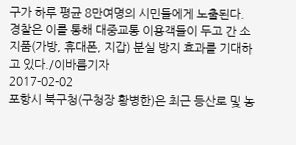구가 하루 평균 8만여명의 시민들에게 노출된다. 경찰은 이를 통해 대중교통 이용객들이 두고 간 소지품(가방, 휴대폰, 지갑) 분실 방지 효과를 기대하고 있다./이바름기자
2017-02-02
포항시 북구청(구청장 황병한)은 최근 등산로 및 농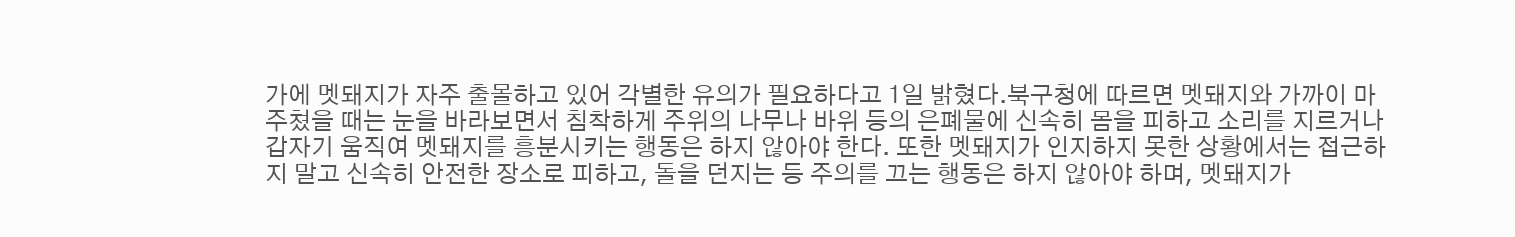가에 멧돼지가 자주 출몰하고 있어 각별한 유의가 필요하다고 1일 밝혔다.북구청에 따르면 멧돼지와 가까이 마주쳤을 때는 눈을 바라보면서 침착하게 주위의 나무나 바위 등의 은폐물에 신속히 몸을 피하고 소리를 지르거나 갑자기 움직여 멧돼지를 흥분시키는 행동은 하지 않아야 한다. 또한 멧돼지가 인지하지 못한 상황에서는 접근하지 말고 신속히 안전한 장소로 피하고, 돌을 던지는 등 주의를 끄는 행동은 하지 않아야 하며, 멧돼지가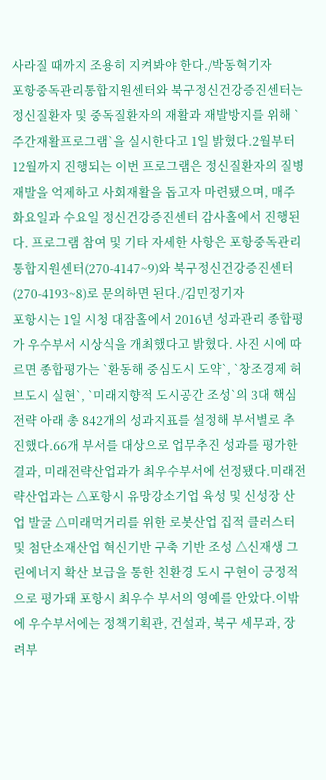사라질 때까지 조용히 지켜봐야 한다./박동혁기자
포항중독관리통합지원센터와 북구정신건강증진센터는 정신질환자 및 중독질환자의 재활과 재발방지를 위해 `주간재활프로그램`을 실시한다고 1일 밝혔다.2월부터 12월까지 진행되는 이번 프로그램은 정신질환자의 질병 재발을 억제하고 사회재활을 돕고자 마련됐으며, 매주 화요일과 수요일 정신건강증진센터 감사홀에서 진행된다. 프로그램 참여 및 기타 자세한 사항은 포항중독관리통합지원센터(270-4147~9)와 북구정신건강증진센터(270-4193~8)로 문의하면 된다./김민정기자
포항시는 1일 시청 대잠홀에서 2016년 성과관리 종합평가 우수부서 시상식을 개최했다고 밝혔다. 사진 시에 따르면 종합평가는 `환동해 중심도시 도약`, `창조경제 허브도시 실현`, `미래지향적 도시공간 조성`의 3대 핵심전략 아래 총 842개의 성과지표를 설정해 부서별로 추진했다.66개 부서를 대상으로 업무추진 성과를 평가한 결과, 미래전략산업과가 최우수부서에 선정됐다.미래전략산업과는 △포항시 유망강소기업 육성 및 신성장 산업 발굴 △미래먹거리를 위한 로봇산업 집적 클러스터 및 첨단소재산업 혁신기반 구축 기반 조성 △신재생 그린에너지 확산 보급을 통한 친환경 도시 구현이 긍정적으로 평가돼 포항시 최우수 부서의 영예를 안았다.이밖에 우수부서에는 정책기획관, 건설과, 북구 세무과, 장려부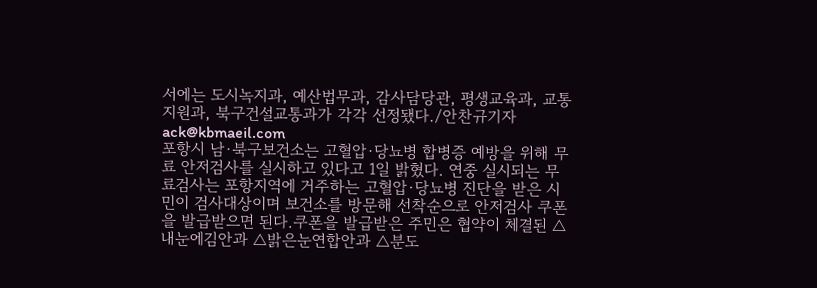서에는 도시녹지과, 예산법무과, 감사담당관, 평생교육과, 교통지원과, 북구건설교통과가 각각 선정됐다./안찬규기자 ack@kbmaeil.com
포항시 남·북구보건소는 고혈압·당뇨병 합병증 예방을 위해 무료 안저검사를 실시하고 있다고 1일 밝혔다. 연중 실시되는 무료검사는 포항지역에 거주하는 고혈압·당뇨병 진단을 받은 시민이 검사대상이며 보건소를 방문해 선착순으로 안저검사 쿠폰을 발급받으면 된다.쿠폰을 발급받은 주민은 협약이 체결된 △내눈에김안과 △밝은눈연합안과 △분도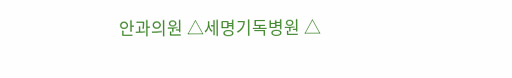안과의원 △세명기독병원 △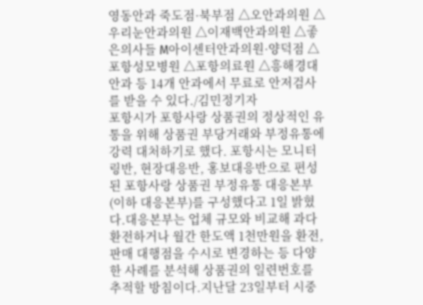영동안과 죽도점·북부점 △오안과의원 △우리눈안과의원 △이재백안과의원 △좋은의사들 M아이센터안과의원·양덕점 △포항성모병원 △포항의료원 △흥해경대안과 등 14개 안과에서 무료로 안저검사를 받을 수 있다./김민정기자
포항시가 포항사랑 상품권의 정상적인 유통을 위해 상품권 부당거래와 부정유통에 강력 대처하기로 했다. 포항시는 모니터링반, 현장대응반, 홍보대응반으로 편성된 포항사랑 상품권 부정유통 대응본부(이하 대응본부)를 구성했다고 1일 밝혔다.대응본부는 업체 규모와 비교해 과다 환전하거나 월간 한도액 1천만원을 환전, 판매 대행점을 수시로 변경하는 등 다양한 사례를 분석해 상품권의 일련번호를 추적할 방침이다.지난달 23일부터 시중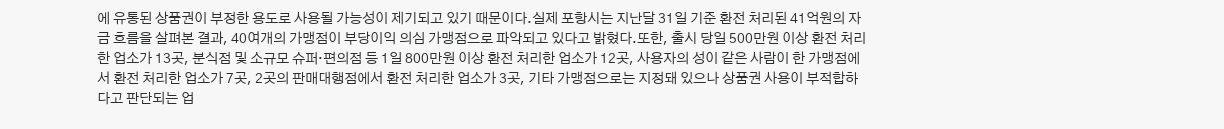에 유통된 상품권이 부정한 용도로 사용될 가능성이 제기되고 있기 때문이다.실제 포항시는 지난달 31일 기준 환전 처리된 41억원의 자금 흐름을 살펴본 결과, 40여개의 가맹점이 부당이익 의심 가맹점으로 파악되고 있다고 밝혔다.또한, 출시 당일 500만원 이상 환전 처리한 업소가 13곳, 분식점 및 소규모 슈퍼·편의점 등 1일 800만원 이상 환전 처리한 업소가 12곳, 사용자의 성이 같은 사람이 한 가맹점에서 환전 처리한 업소가 7곳, 2곳의 판매대행점에서 환전 처리한 업소가 3곳, 기타 가맹점으로는 지정돼 있으나 상품권 사용이 부적합하다고 판단되는 업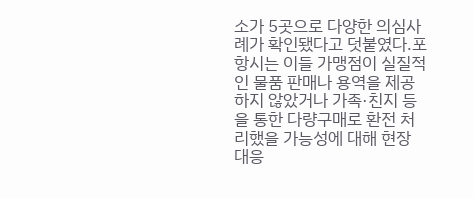소가 5곳으로 다양한 의심사례가 확인됐다고 덧붙였다.포항시는 이들 가맹점이 실질적인 물품 판매나 용역을 제공하지 않았거나 가족·친지 등을 통한 다량구매로 환전 처리했을 가능성에 대해 현장 대응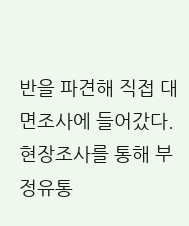반을 파견해 직접 대면조사에 들어갔다.현장조사를 통해 부정유통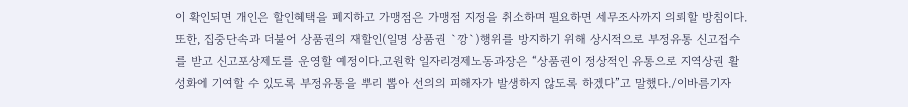이 확인되면 개인은 할인혜택을 폐지하고 가맹점은 가맹점 지정을 취소하며 필요하면 세무조사까지 의뢰할 방침이다. 또한, 집중단속과 더불어 상품권의 재할인(일명 상품권 `깡`)행위를 방지하기 위해 상시적으로 부정유통 신고접수를 받고 신고포상제도를 운영할 예정이다.고원학 일자리경제노동과장은 “상품권이 정상적인 유통으로 지역상권 활성화에 기여할 수 있도록 부정유통을 뿌리 뽑아 선의의 피해자가 발생하지 않도록 하겠다”고 말했다./이바름기자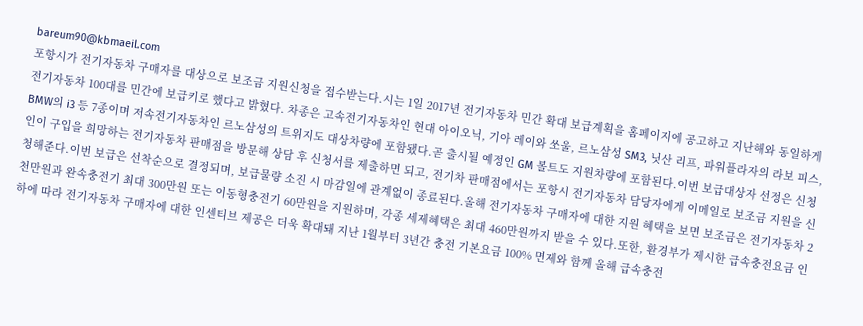bareum90@kbmaeil.com
포항시가 전기자동차 구매자를 대상으로 보조금 지원신청을 접수받는다.시는 1일 2017년 전기자동차 민간 확대 보급계획을 홈페이지에 공고하고 지난해와 동일하게 전기자동차 100대를 민간에 보급키로 했다고 밝혔다. 차종은 고속전기자동차인 현대 아이오닉, 기아 레이와 쏘울, 르노삼성 SM3, 닛산 리프, 파워플라자의 라보 피스, BMW의 i3 등 7종이며 저속전기자동차인 르노삼성의 트위지도 대상차량에 포함됐다.곧 출시될 예정인 GM 볼트도 지원차량에 포함된다.이번 보급대상자 선정은 신청인이 구입을 희망하는 전기자동차 판매점을 방문해 상담 후 신청서를 제출하면 되고, 전기차 판매점에서는 포항시 전기자동차 담당자에게 이메일로 보조금 지원을 신청해준다.이번 보급은 선착순으로 결정되며, 보급물량 소진 시 마감일에 관계없이 종료된다.올해 전기자동차 구매자에 대한 지원 혜택을 보면 보조금은 전기자동차 2천만원과 완속충전기 최대 300만원 또는 이동형충전기 60만원을 지원하며, 각종 세제혜택은 최대 460만원까지 받을 수 있다.또한, 환경부가 제시한 급속충전요금 인하에 따라 전기자동차 구매자에 대한 인센티브 제공은 더욱 확대돼 지난 1월부터 3년간 충전 기본요금 100% 면제와 함께 올해 급속충전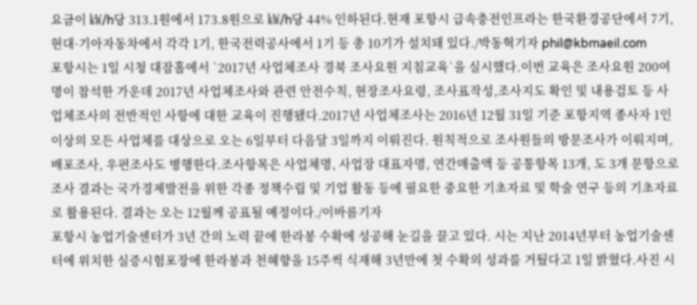요금이 ㎾/h당 313.1원에서 173.8원으로 ㎾/h당 44% 인하된다.현재 포항시 급속충전인프라는 한국환경공단에서 7기, 현대·기아자동차에서 각각 1기, 한국전력공사에서 1기 등 총 10기가 설치돼 있다./박동혁기자 phil@kbmaeil.com
포항시는 1일 시청 대잠홀에서 `2017년 사업체조사 경북 조사요원 지침교육`을 실시했다.이번 교육은 조사요원 200여명이 참석한 가운데 2017년 사업체조사와 관련 안전수칙, 현장조사요령, 조사표작성,조사지도 확인 및 내용검토 등 사업체조사의 전반적인 사항에 대한 교육이 진행됐다.2017년 사업체조사는 2016년 12월 31일 기준 포항지역 종사자 1인 이상의 모든 사업체를 대상으로 오는 6일부터 다음달 3일까지 이뤄진다. 원칙적으로 조사원들의 방문조사가 이뤄지며, 배포조사, 우편조사도 병행한다.조사항목은 사업체명, 사업장 대표자명, 연간매출액 등 공통항목 13개, 도 3개 문항으로 조사 결과는 국가경제발전을 위한 각종 정책수립 및 기업 활동 등에 필요한 중요한 기초자료 및 학술 연구 등의 기초자료로 활용된다. 결과는 오는 12월께 공표될 예정이다./이바름기자
포항시 농업기술센터가 3년 간의 노력 끝에 한라봉 수확에 성공해 눈길을 끌고 있다. 시는 지난 2014년부터 농업기술센터에 위치한 실증시험포장에 한라봉과 천혜향을 15주씩 식재해 3년만에 첫 수확의 성과를 거뒀다고 1일 밝혔다.사진 시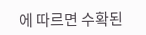에 따르면 수확된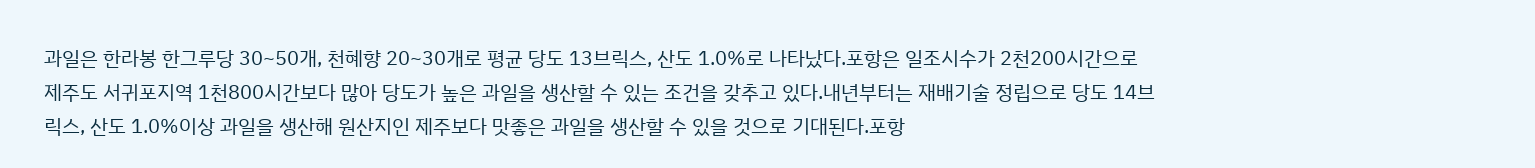과일은 한라봉 한그루당 30~50개, 천혜향 20~30개로 평균 당도 13브릭스, 산도 1.0%로 나타났다.포항은 일조시수가 2천200시간으로 제주도 서귀포지역 1천800시간보다 많아 당도가 높은 과일을 생산할 수 있는 조건을 갖추고 있다.내년부터는 재배기술 정립으로 당도 14브릭스, 산도 1.0%이상 과일을 생산해 원산지인 제주보다 맛좋은 과일을 생산할 수 있을 것으로 기대된다.포항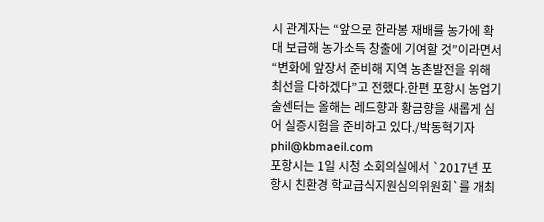시 관계자는 “앞으로 한라봉 재배를 농가에 확대 보급해 농가소득 창출에 기여할 것”이라면서 “변화에 앞장서 준비해 지역 농촌발전을 위해 최선을 다하겠다”고 전했다.한편 포항시 농업기술센터는 올해는 레드향과 황금향을 새롭게 심어 실증시험을 준비하고 있다./박동혁기자 phil@kbmaeil.com
포항시는 1일 시청 소회의실에서 `2017년 포항시 친환경 학교급식지원심의위원회`를 개최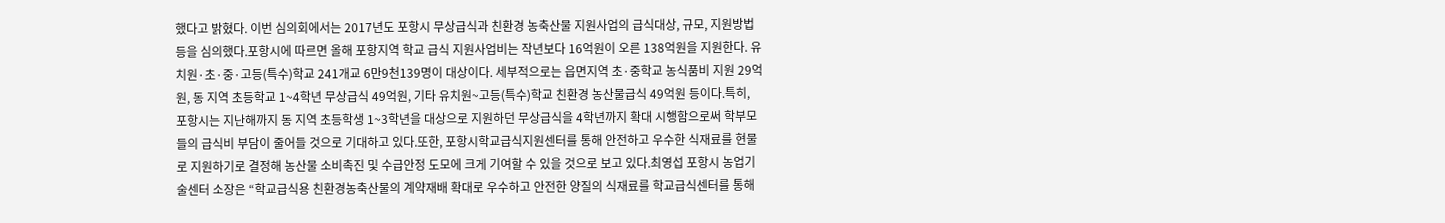했다고 밝혔다. 이번 심의회에서는 2017년도 포항시 무상급식과 친환경 농축산물 지원사업의 급식대상, 규모, 지원방법 등을 심의했다.포항시에 따르면 올해 포항지역 학교 급식 지원사업비는 작년보다 16억원이 오른 138억원을 지원한다. 유치원·초·중·고등(특수)학교 241개교 6만9천139명이 대상이다. 세부적으로는 읍면지역 초·중학교 농식품비 지원 29억원, 동 지역 초등학교 1~4학년 무상급식 49억원, 기타 유치원~고등(특수)학교 친환경 농산물급식 49억원 등이다.특히, 포항시는 지난해까지 동 지역 초등학생 1~3학년을 대상으로 지원하던 무상급식을 4학년까지 확대 시행함으로써 학부모들의 급식비 부담이 줄어들 것으로 기대하고 있다.또한, 포항시학교급식지원센터를 통해 안전하고 우수한 식재료를 현물로 지원하기로 결정해 농산물 소비촉진 및 수급안정 도모에 크게 기여할 수 있을 것으로 보고 있다.최영섭 포항시 농업기술센터 소장은 “학교급식용 친환경농축산물의 계약재배 확대로 우수하고 안전한 양질의 식재료를 학교급식센터를 통해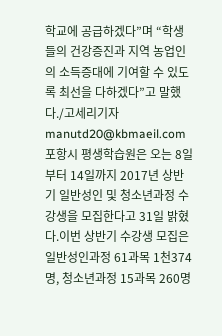학교에 공급하겠다”며 “학생들의 건강증진과 지역 농업인의 소득증대에 기여할 수 있도록 최선을 다하겠다”고 말했다./고세리기자manutd20@kbmaeil.com
포항시 평생학습원은 오는 8일부터 14일까지 2017년 상반기 일반성인 및 청소년과정 수강생을 모집한다고 31일 밝혔다.이번 상반기 수강생 모집은 일반성인과정 61과목 1천374명, 청소년과정 15과목 260명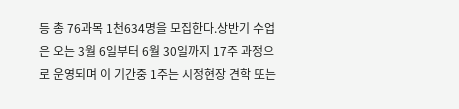등 총 76과목 1천634명을 모집한다.상반기 수업은 오는 3월 6일부터 6월 30일까지 17주 과정으로 운영되며 이 기간중 1주는 시정현장 견학 또는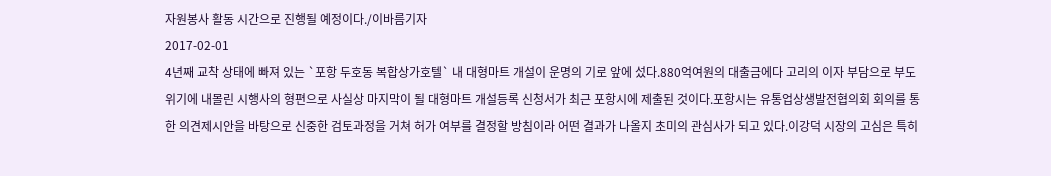자원봉사 활동 시간으로 진행될 예정이다./이바름기자
2017-02-01
4년째 교착 상태에 빠져 있는 `포항 두호동 복합상가호텔` 내 대형마트 개설이 운명의 기로 앞에 섰다.880억여원의 대출금에다 고리의 이자 부담으로 부도 위기에 내몰린 시행사의 형편으로 사실상 마지막이 될 대형마트 개설등록 신청서가 최근 포항시에 제출된 것이다.포항시는 유통업상생발전협의회 회의를 통한 의견제시안을 바탕으로 신중한 검토과정을 거쳐 허가 여부를 결정할 방침이라 어떤 결과가 나올지 초미의 관심사가 되고 있다.이강덕 시장의 고심은 특히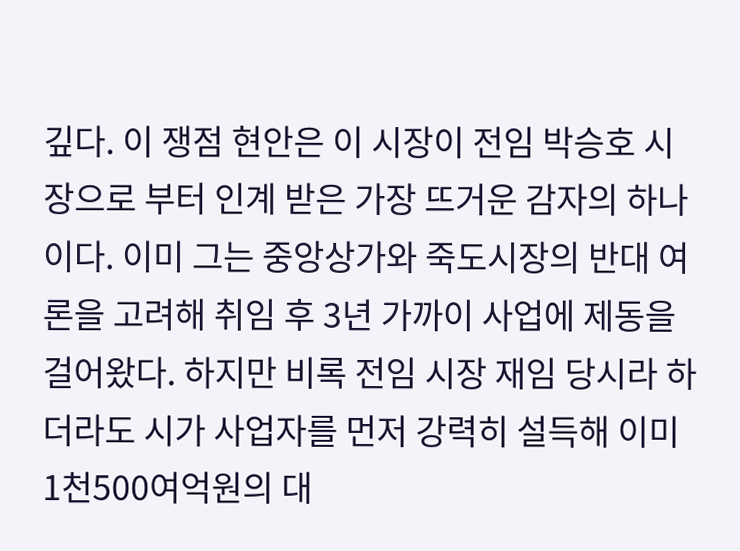깊다. 이 쟁점 현안은 이 시장이 전임 박승호 시장으로 부터 인계 받은 가장 뜨거운 감자의 하나이다. 이미 그는 중앙상가와 죽도시장의 반대 여론을 고려해 취임 후 3년 가까이 사업에 제동을 걸어왔다. 하지만 비록 전임 시장 재임 당시라 하더라도 시가 사업자를 먼저 강력히 설득해 이미 1천500여억원의 대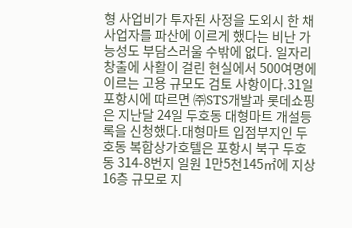형 사업비가 투자된 사정을 도외시 한 채 사업자를 파산에 이르게 했다는 비난 가능성도 부담스러울 수밖에 없다. 일자리 창출에 사활이 걸린 현실에서 500여명에 이르는 고용 규모도 검토 사항이다.31일 포항시에 따르면 ㈜STS개발과 롯데쇼핑은 지난달 24일 두호동 대형마트 개설등록을 신청했다.대형마트 입점부지인 두호동 복합상가호텔은 포항시 북구 두호동 314-8번지 일원 1만5천145㎡에 지상 16층 규모로 지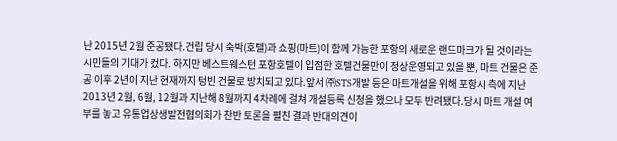난 2015년 2월 준공됐다.건립 당시 숙박(호텔)과 쇼핑(마트)이 함께 가능한 포항의 새로운 랜드마크가 될 것이라는 시민들의 기대가 컸다. 하지만 베스트웨스턴 포항호텔이 입점한 호텔건물만이 정상운영되고 있을 뿐, 마트 건물은 준공 이후 2년이 지난 현재까지 텅빈 건물로 방치되고 있다.앞서 ㈜STS개발 등은 마트개설을 위해 포항시 측에 지난 2013년 2월, 6월, 12월과 지난해 8월까지 4차례에 걸쳐 개설등록 신청을 했으나 모두 반려됐다.당시 마트 개설 여부를 놓고 유통업상생발전협의회가 찬반 토론을 펼친 결과 반대의견이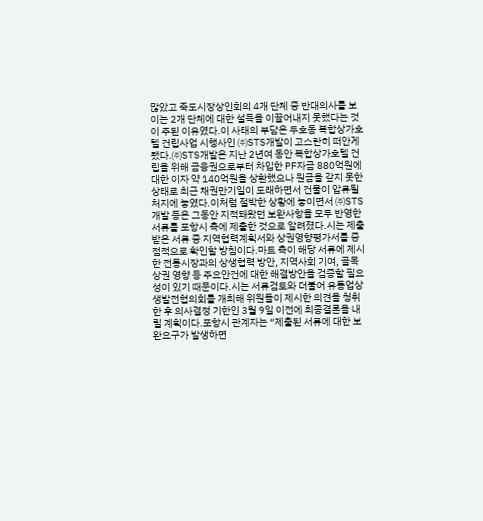많았고 죽도시장상인회의 4개 단체 중 반대의사를 보이는 2개 단체에 대한 설득을 이끌어내지 못했다는 것이 주된 이유였다.이 사태의 부담은 두호동 복합상가호텔 건립사업 시행사인 ㈜STS개발이 고스란히 떠안게 됐다.㈜STS개발은 지난 2년여 동안 복합상가호텔 건립을 위해 금융권으로부터 차입한 PF자금 880억원에 대한 이자 약 140억원을 상환했으나 원금을 갚지 못한 상태로 최근 채권만기일이 도래하면서 건물이 압류될 처지에 놓였다.이처럼 절박한 상황에 놓이면서 ㈜STS개발 등은 그동안 지적돼왔던 보완사항을 모두 반영한 서류를 포항시 측에 제출한 것으로 알려졌다.시는 제출받은 서류 중 지역협력계획서와 상권영향평가서를 중점적으로 확인할 방침이다.마트 측이 해당 서류에 제시한 전통시장과의 상생협력 방안, 지역사회 기여, 골목상권 영향 등 주요안건에 대한 해결방안을 검증할 필요성이 있기 때문이다.시는 서류검토와 더불어 유통업상생발전협의회를 개최해 위원들이 제시한 의견을 청취한 후 의사결정 기한인 3월 9일 이전에 최종결론을 내릴 계획이다.포항시 관계자는 “제출된 서류에 대한 보완요구가 발생하면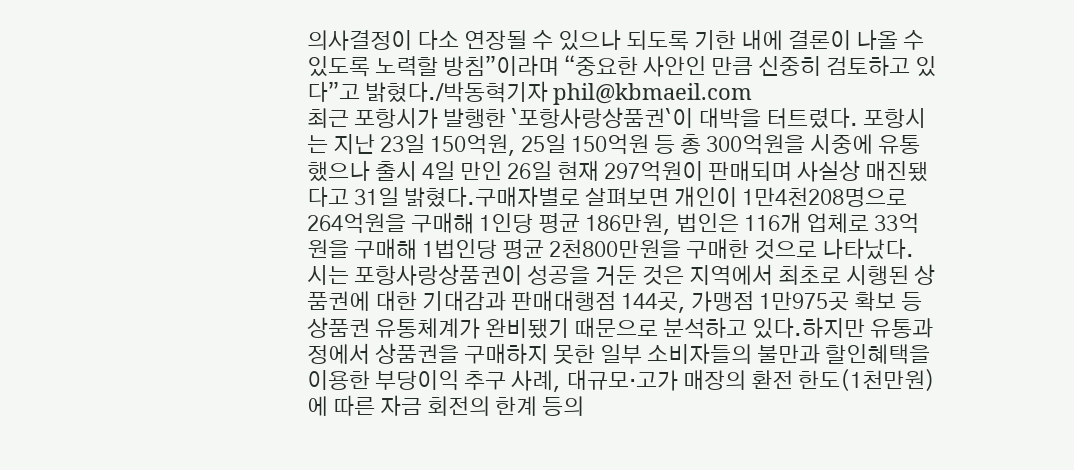의사결정이 다소 연장될 수 있으나 되도록 기한 내에 결론이 나올 수 있도록 노력할 방침”이라며 “중요한 사안인 만큼 신중히 검토하고 있다”고 밝혔다./박동혁기자 phil@kbmaeil.com
최근 포항시가 발행한 `포항사랑상품권`이 대박을 터트렸다. 포항시는 지난 23일 150억원, 25일 150억원 등 총 300억원을 시중에 유통했으나 출시 4일 만인 26일 현재 297억원이 판매되며 사실상 매진됐다고 31일 밝혔다.구매자별로 살펴보면 개인이 1만4천208명으로 264억원을 구매해 1인당 평균 186만원, 법인은 116개 업체로 33억원을 구매해 1법인당 평균 2천800만원을 구매한 것으로 나타났다. 시는 포항사랑상품권이 성공을 거둔 것은 지역에서 최초로 시행된 상품권에 대한 기대감과 판매대행점 144곳, 가맹점 1만975곳 확보 등 상품권 유통체계가 완비됐기 때문으로 분석하고 있다.하지만 유통과정에서 상품권을 구매하지 못한 일부 소비자들의 불만과 할인혜택을 이용한 부당이익 추구 사례, 대규모·고가 매장의 환전 한도(1천만원)에 따른 자금 회전의 한계 등의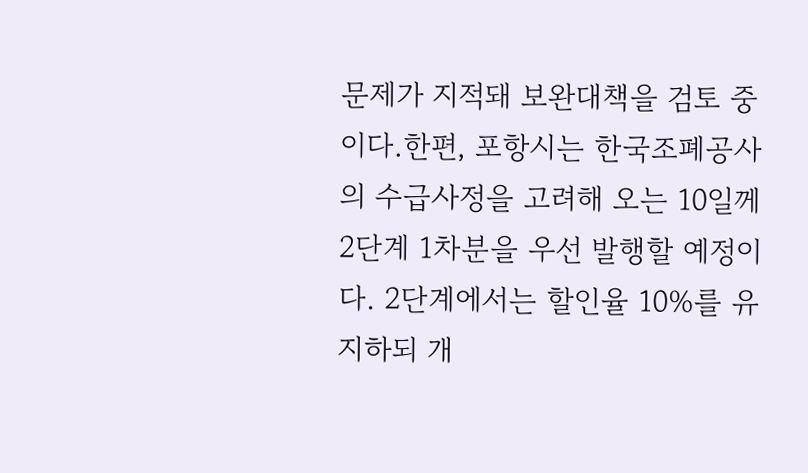문제가 지적돼 보완대책을 검토 중이다.한편, 포항시는 한국조폐공사의 수급사정을 고려해 오는 10일께 2단계 1차분을 우선 발행할 예정이다. 2단계에서는 할인율 10%를 유지하되 개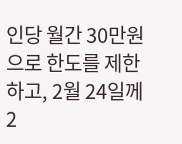인당 월간 30만원으로 한도를 제한하고, 2월 24일께 2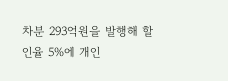차분 293억원을 발행해 할인율 5%에 개인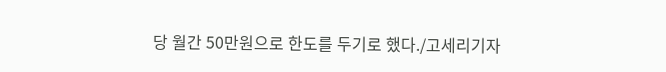당 월간 50만원으로 한도를 두기로 했다./고세리기자